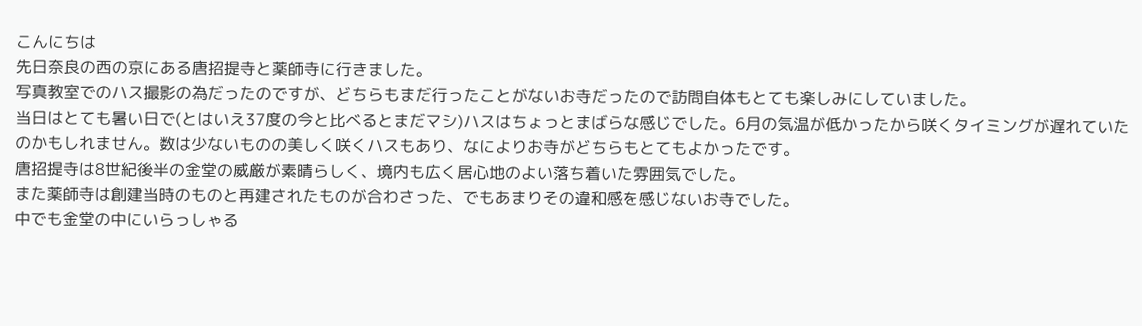こんにちは
先日奈良の西の京にある唐招提寺と薬師寺に行きました。
写真教室でのハス撮影の為だったのですが、どちらもまだ行ったことがないお寺だったので訪問自体もとても楽しみにしていました。
当日はとても暑い日で(とはいえ37度の今と比べるとまだマシ)ハスはちょっとまばらな感じでした。6月の気温が低かったから咲くタイミングが遅れていたのかもしれません。数は少ないものの美しく咲くハスもあり、なによりお寺がどちらもとてもよかったです。
唐招提寺は8世紀後半の金堂の威厳が素晴らしく、境内も広く居心地のよい落ち着いた雰囲気でした。
また薬師寺は創建当時のものと再建されたものが合わさった、でもあまりその違和感を感じないお寺でした。
中でも金堂の中にいらっしゃる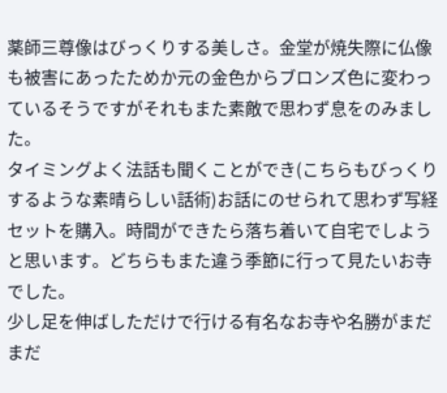薬師三尊像はびっくりする美しさ。金堂が焼失際に仏像も被害にあったためか元の金色からブロンズ色に変わっているそうですがそれもまた素敵で思わず息をのみました。
タイミングよく法話も聞くことができ(こちらもびっくりするような素晴らしい話術)お話にのせられて思わず写経セットを購入。時間ができたら落ち着いて自宅でしようと思います。どちらもまた違う季節に行って見たいお寺でした。
少し足を伸ばしただけで行ける有名なお寺や名勝がまだまだ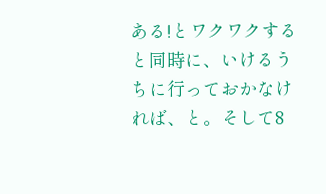ある!とワクワクすると同時に、いけるうちに行っておかなければ、と。そして8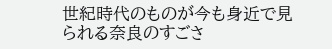世紀時代のものが今も身近で見られる奈良のすごさ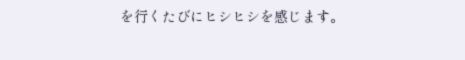を行くたびにヒシヒシを感じます。